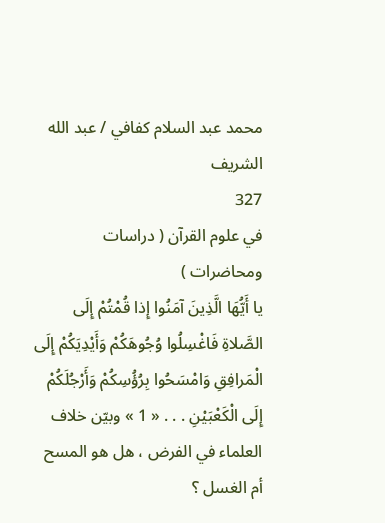محمد عبد السلام كفافي / عبد الله الشريف
327
في علوم القرآن ( دراسات ومحاضرات )
يا أَيُّهَا الَّذِينَ آمَنُوا إِذا قُمْتُمْ إِلَى الصَّلاةِ فَاغْسِلُوا وُجُوهَكُمْ وَأَيْدِيَكُمْ إِلَى الْمَرافِقِ وَامْسَحُوا بِرُؤُسِكُمْ وَأَرْجُلَكُمْ إِلَى الْكَعْبَيْنِ . . . « 1 » وبيّن خلاف العلماء في الفرض ، هل هو المسح أم الغسل ؟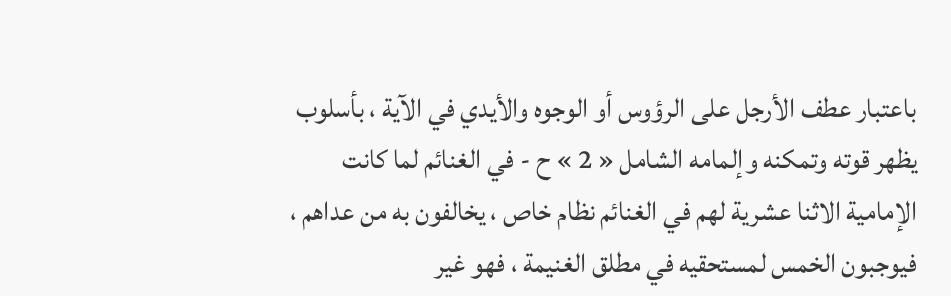باعتبار عطف الأرجل على الرؤوس أو الوجوه والأيدي في الآية ، بأسلوب يظهر قوته وتمكنه وإلمامه الشامل « 2 » ح - في الغنائم لما كانت الإمامية الاثنا عشرية لهم في الغنائم نظام خاص ، يخالفون به من عداهم ، فيوجبون الخمس لمستحقيه في مطلق الغنيمة ، فهو غير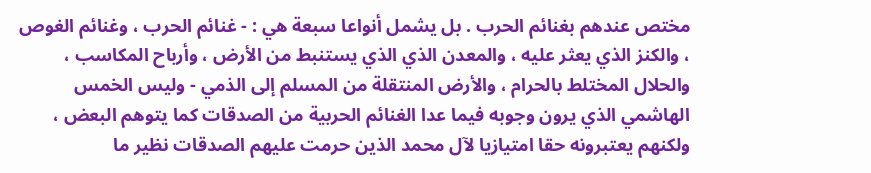مختص عندهم بغنائم الحرب . بل يشمل أنواعا سبعة هي : - غنائم الحرب ، وغنائم الغوص ، والكنز الذي يعثر عليه ، والمعدن الذي الذي يستنبط من الأرض ، وأرباح المكاسب ، والحلال المختلط بالحرام ، والأرض المنتقلة من المسلم إلى الذمي - وليس الخمس الهاشمي الذي يرون وجوبه فيما عدا الغنائم الحربية من الصدقات كما يتوهم البعض ، ولكنهم يعتبرونه حقا امتيازيا لآل محمد الذين حرمت عليهم الصدقات نظير ما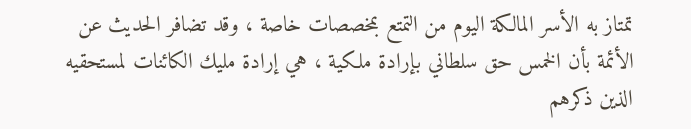تمتاز به الأسر المالكة اليوم من التمتع بمخصصات خاصة ، وقد تضافر الحديث عن الأئمة بأن الخمس حق سلطاني بإرادة ملكية ، هي إرادة مليك الكائنات لمستحقيه الذين ذكرهم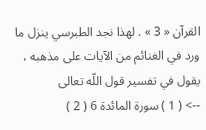القرآن « 3 » . لهذا نجد الطبرسي ينزل ما ورد في الغنائم من الآيات على مذهبه ، يقول في تفسير قول اللّه تعالى
--> ( 1 ) سورة المائدة 6 ( 2 )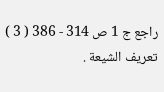راجع ج 1 ص 314 - 386 ( 3 ) تعريف الشيعة .